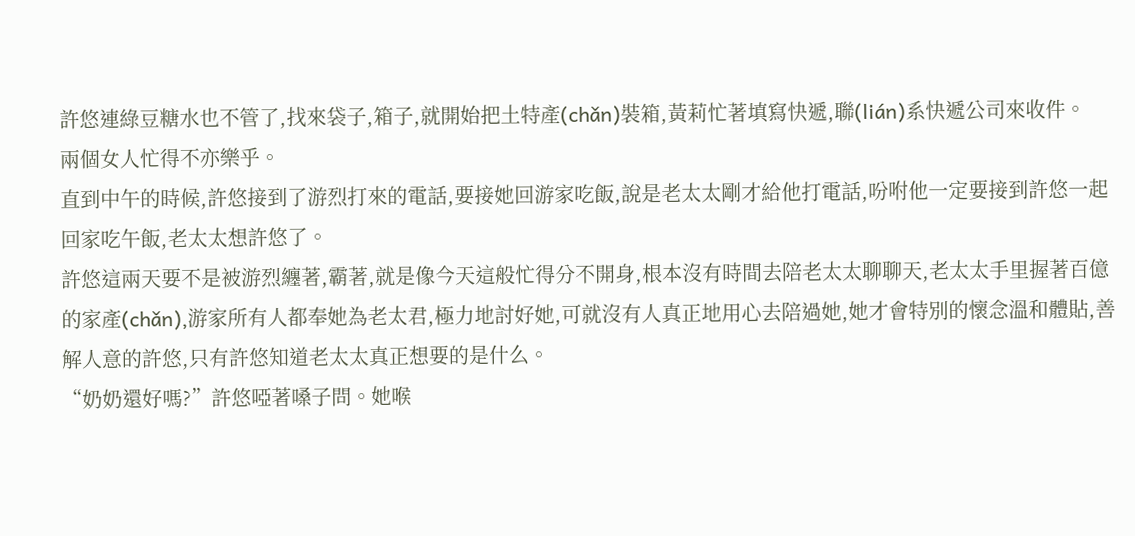許悠連綠豆糖水也不管了,找來袋子,箱子,就開始把土特產(chǎn)裝箱,黃莉忙著填寫快遞,聯(lián)系快遞公司來收件。
兩個女人忙得不亦樂乎。
直到中午的時候,許悠接到了游烈打來的電話,要接她回游家吃飯,說是老太太剛才給他打電話,吩咐他一定要接到許悠一起回家吃午飯,老太太想許悠了。
許悠這兩天要不是被游烈纏著,霸著,就是像今天這般忙得分不開身,根本沒有時間去陪老太太聊聊天,老太太手里握著百億的家產(chǎn),游家所有人都奉她為老太君,極力地討好她,可就沒有人真正地用心去陪過她,她才會特別的懷念溫和體貼,善解人意的許悠,只有許悠知道老太太真正想要的是什么。
“奶奶還好嗎?”許悠啞著嗓子問。她喉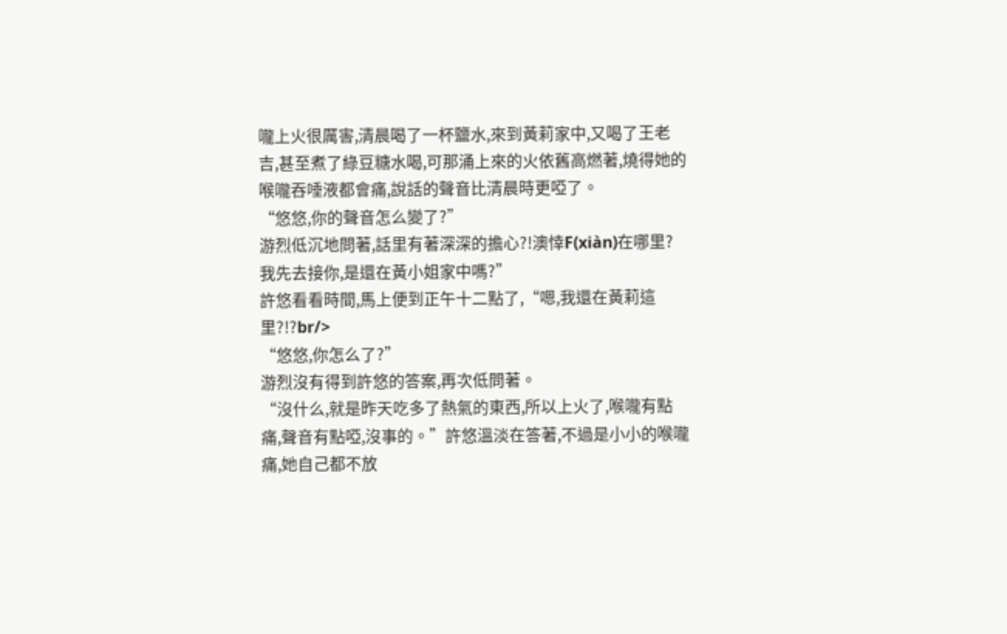嚨上火很厲害,清晨喝了一杯鹽水,來到黃莉家中,又喝了王老吉,甚至煮了綠豆糖水喝,可那涌上來的火依舊高燃著,燒得她的喉嚨吞唾液都會痛,說話的聲音比清晨時更啞了。
“悠悠,你的聲音怎么變了?”
游烈低沉地問著,話里有著深深的擔心?!澳悻F(xiàn)在哪里?我先去接你,是還在黃小姐家中嗎?”
許悠看看時間,馬上便到正午十二點了,“嗯,我還在黃莉這里?!?br/>
“悠悠,你怎么了?”
游烈沒有得到許悠的答案,再次低問著。
“沒什么,就是昨天吃多了熱氣的東西,所以上火了,喉嚨有點痛,聲音有點啞,沒事的。”許悠溫淡在答著,不過是小小的喉嚨痛,她自己都不放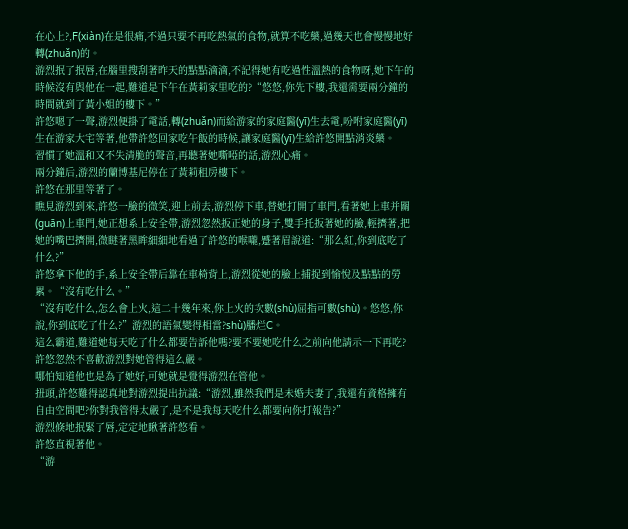在心上?,F(xiàn)在是很痛,不過只要不再吃熱氣的食物,就算不吃藥,過幾天也會慢慢地好轉(zhuǎn)的。
游烈抿了抿唇,在腦里搜刮著昨天的點點滴滴,不記得她有吃過性溫熱的食物呀,她下午的時候沒有與他在一起,難道是下午在黃莉家里吃的?“悠悠,你先下樓,我還需要兩分鐘的時間就到了黃小姐的樓下。”
許悠嗯了一聲,游烈便掛了電話,轉(zhuǎn)而給游家的家庭醫(yī)生去電,吩咐家庭醫(yī)生在游家大宅等著,他帶許悠回家吃午飯的時候,讓家庭醫(yī)生給許悠開點消炎藥。
習慣了她溫和又不失清脆的聲音,再聽著她嘶啞的話,游烈心痛。
兩分鐘后,游烈的蘭博基尼停在了黃莉租房樓下。
許悠在那里等著了。
瞧見游烈到來,許悠一臉的微笑,迎上前去,游烈停下車,替她打開了車門,看著她上車并關(guān)上車門,她正想系上安全帶,游烈忽然扳正她的身子,雙手托扳著她的臉,輕擠著,把她的嘴巴擠開,微瞇著黑眸細細地看過了許悠的喉嚨,蹙著眉說道:“那么紅,你到底吃了什么?”
許悠拿下他的手,系上安全帶后靠在車椅背上,游烈從她的臉上捕捉到愉悅及點點的勞累。“沒有吃什么。”
“沒有吃什么,怎么會上火,這二十幾年來,你上火的次數(shù)屈指可數(shù)。悠悠,你說,你到底吃了什么?”游烈的語氣變得相當?shù)膰烂C。
這么霸道,難道她每天吃了什么都要告訴他嗎?要不要她吃什么之前向他請示一下再吃?許悠忽然不喜歡游烈對她管得這么嚴。
哪怕知道他也是為了她好,可她就是覺得游烈在管他。
扭頭,許悠難得認真地對游烈提出抗議:“游烈,雖然我們是未婚夫妻了,我還有資格擁有自由空間吧?你對我管得太嚴了,是不是我每天吃什么都要向你打報告?”
游烈倏地抿緊了唇,定定地瞅著許悠看。
許悠直視著他。
“游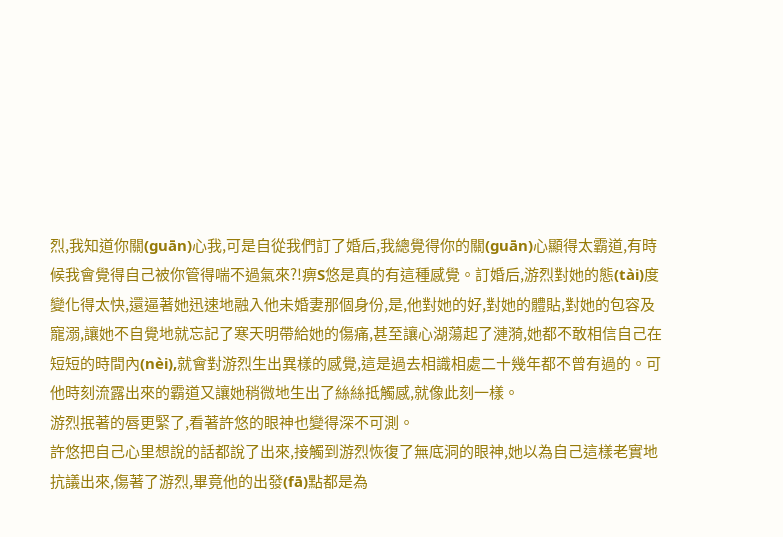烈,我知道你關(guān)心我,可是自從我們訂了婚后,我總覺得你的關(guān)心顯得太霸道,有時候我會覺得自己被你管得喘不過氣來?!痹S悠是真的有這種感覺。訂婚后,游烈對她的態(tài)度變化得太快,還逼著她迅速地融入他未婚妻那個身份,是,他對她的好,對她的體貼,對她的包容及寵溺,讓她不自覺地就忘記了寒天明帶給她的傷痛,甚至讓心湖蕩起了漣漪,她都不敢相信自己在短短的時間內(nèi),就會對游烈生出異樣的感覺,這是過去相識相處二十幾年都不曾有過的。可他時刻流露出來的霸道又讓她稍微地生出了絲絲抵觸感,就像此刻一樣。
游烈抿著的唇更緊了,看著許悠的眼神也變得深不可測。
許悠把自己心里想說的話都說了出來,接觸到游烈恢復了無底洞的眼神,她以為自己這樣老實地抗議出來,傷著了游烈,畢竟他的出發(fā)點都是為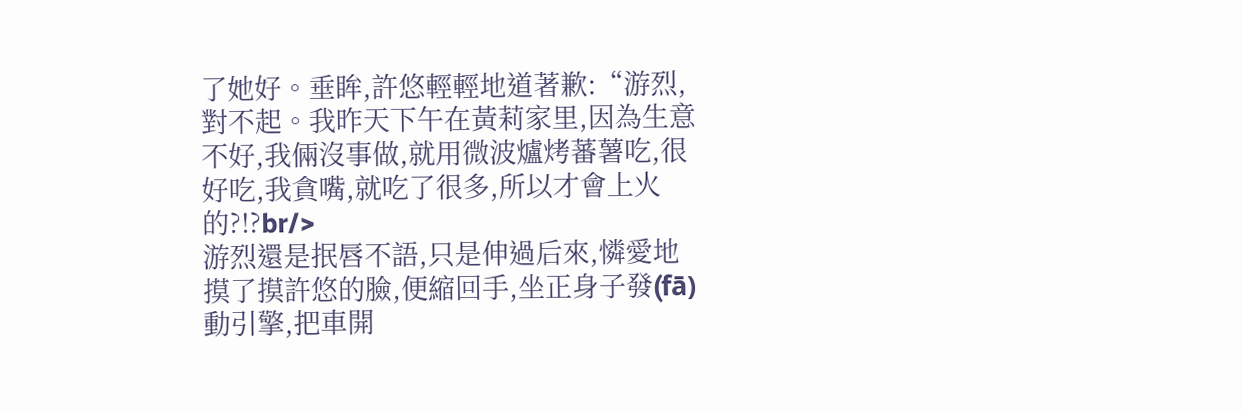了她好。垂眸,許悠輕輕地道著歉:“游烈,對不起。我昨天下午在黃莉家里,因為生意不好,我倆沒事做,就用微波爐烤蕃薯吃,很好吃,我貪嘴,就吃了很多,所以才會上火的?!?br/>
游烈還是抿唇不語,只是伸過后來,憐愛地摸了摸許悠的臉,便縮回手,坐正身子發(fā)動引擎,把車開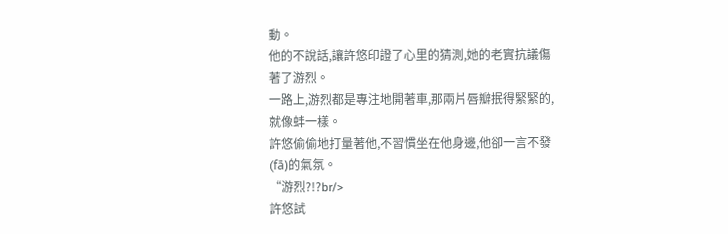動。
他的不說話,讓許悠印證了心里的猜測,她的老實抗議傷著了游烈。
一路上,游烈都是專注地開著車,那兩片唇瓣抿得緊緊的,就像蚌一樣。
許悠偷偷地打量著他,不習慣坐在他身邊,他卻一言不發(fā)的氣氛。
“游烈?!?br/>
許悠試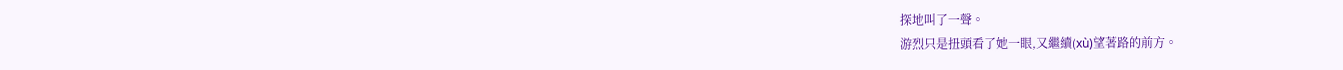探地叫了一聲。
游烈只是扭頭看了她一眼,又繼續(xù)望著路的前方。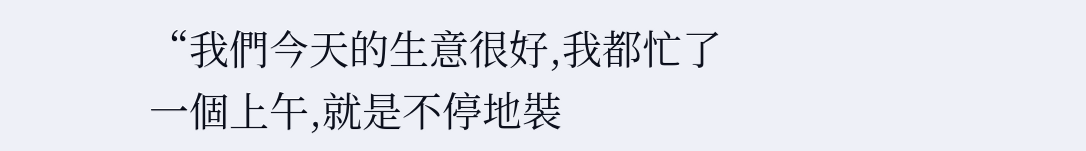“我們今天的生意很好,我都忙了一個上午,就是不停地裝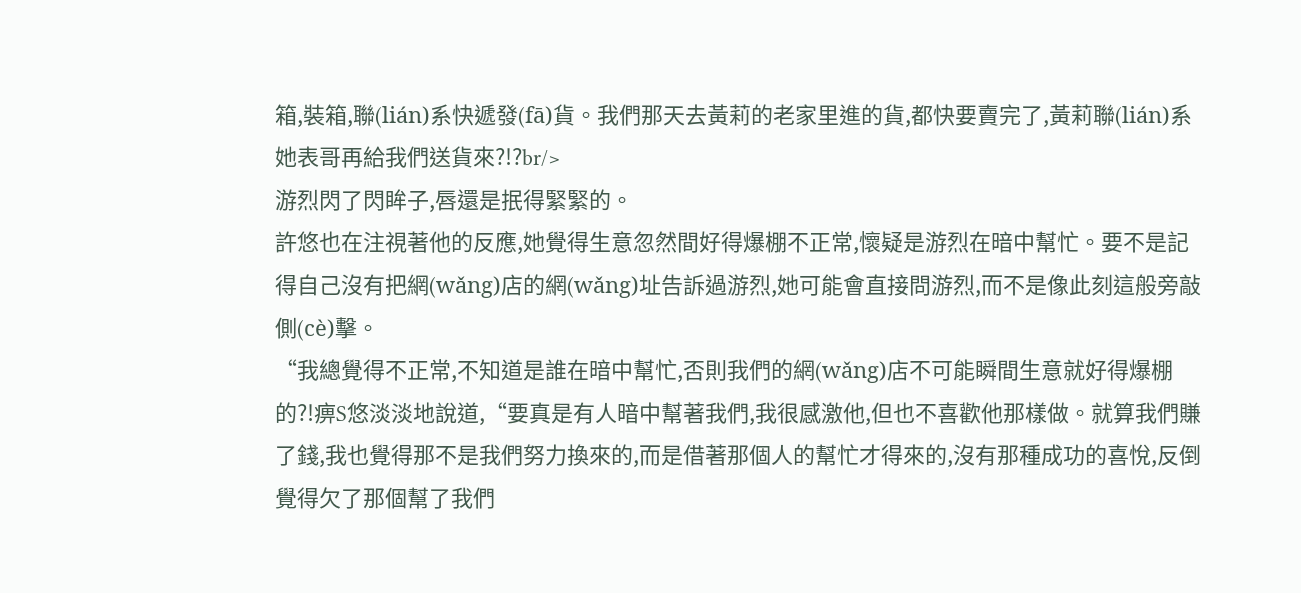箱,裝箱,聯(lián)系快遞發(fā)貨。我們那天去黃莉的老家里進的貨,都快要賣完了,黃莉聯(lián)系她表哥再給我們送貨來?!?br/>
游烈閃了閃眸子,唇還是抿得緊緊的。
許悠也在注視著他的反應,她覺得生意忽然間好得爆棚不正常,懷疑是游烈在暗中幫忙。要不是記得自己沒有把網(wǎng)店的網(wǎng)址告訴過游烈,她可能會直接問游烈,而不是像此刻這般旁敲側(cè)擊。
“我總覺得不正常,不知道是誰在暗中幫忙,否則我們的網(wǎng)店不可能瞬間生意就好得爆棚的?!痹S悠淡淡地說道,“要真是有人暗中幫著我們,我很感激他,但也不喜歡他那樣做。就算我們賺了錢,我也覺得那不是我們努力換來的,而是借著那個人的幫忙才得來的,沒有那種成功的喜悅,反倒覺得欠了那個幫了我們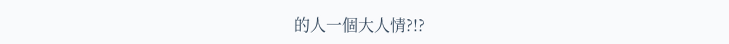的人一個大人情?!?